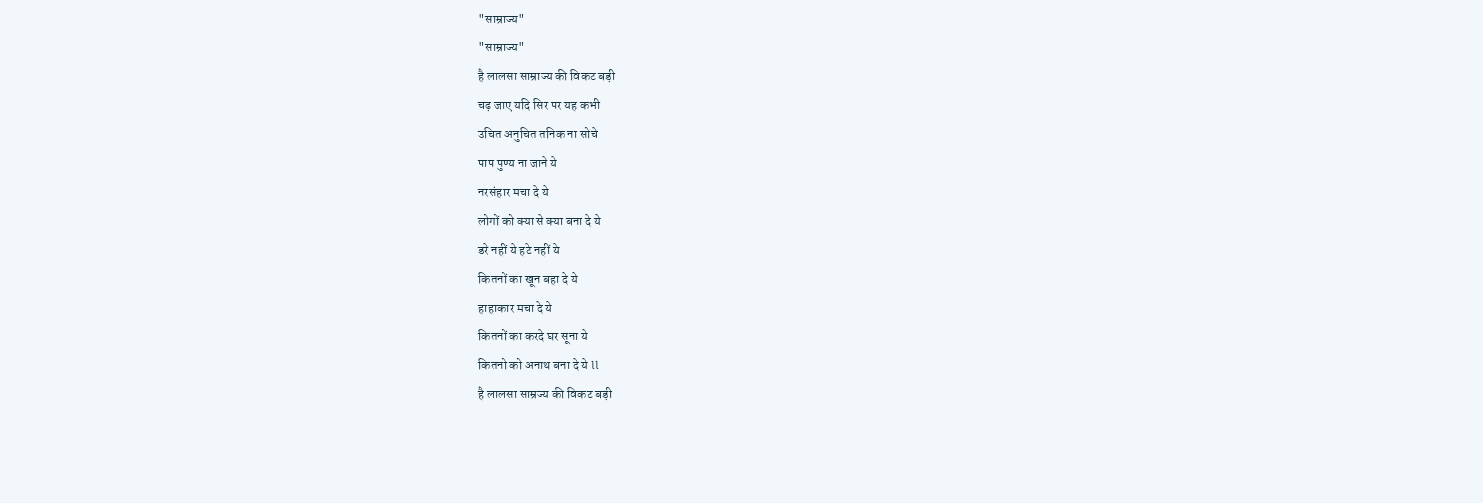"साम्राज्य"
"साम्राज्य"
है लालसा साम्राज्य की विकट बड़ी
चढ़ जाए यदि सिर पर यह कभी
उचित अनुचित तनिक ना सोचे
पाप पुण्य ना जाने ये
नरसंहार मचा दे ये
लोगों को क्या से क्या बना दे ये
डरे नहीं ये हटे नहीं ये
कितनों का खून बहा दे ये
हाहाकार मचा दे ये
कितनों का करदे घर सूना ये
कितनो को अनाथ बना दे ये ll
है लालसा साम्रज्य की विकट बड़ी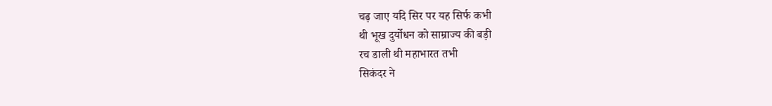चढ़ जाए यदि सिर पर यह सिर्फ कभी
थी भूख दुर्योधन को साम्राज्य की बड़ी
रच डाली थी महाभारत तभी
सिकंदर ने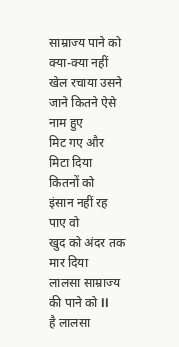साम्राज्य पाने को
क्या-क्या नहीं खेल रचाया उसने
जाने कितने ऐसे नाम हुए
मिट गए और मिटा दिया कितनों को
इंसान नहीं रह पाए वो
खुद को अंदर तक मार दिया
लालसा साम्राज्य की पाने को ll
है लालसा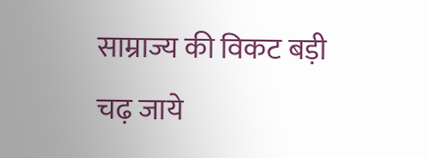साम्राज्य की विकट बड़ी
चढ़ जाये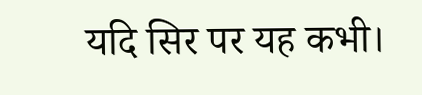यदि सिर पर यह कभी।